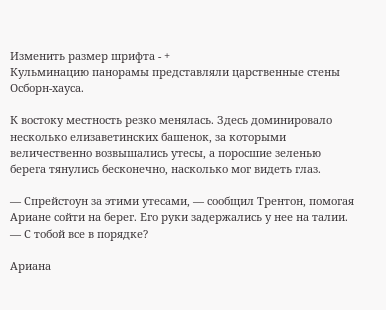Изменить размер шрифта - +
Кульминацию панорамы представляли царственные стены Осборн-хауса.

К востоку местность резко менялась. Здесь доминировало несколько елизаветинских башенок, за которыми величественно возвышались утесы, а поросшие зеленью берега тянулись бесконечно, насколько мог видеть глаз.

— Спрейстоун за этими утесами, — сообщил Трентон, помогая Ариане сойти на берег. Его руки задержались у нее на талии. — С тобой все в порядке?

Ариана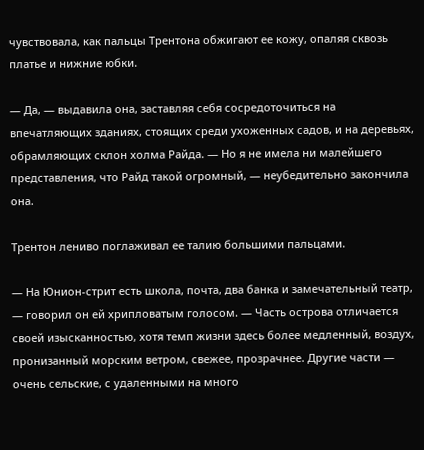чувствовала, как пальцы Трентона обжигают ее кожу, опаляя сквозь платье и нижние юбки.

— Да, — выдавила она, заставляя себя сосредоточиться на впечатляющих зданиях, стоящих среди ухоженных садов, и на деревьях, обрамляющих склон холма Райда. — Но я не имела ни малейшего представления, что Райд такой огромный, — неубедительно закончила она.

Трентон лениво поглаживал ее талию большими пальцами.

— На Юнион-стрит есть школа, почта, два банка и замечательный театр, — говорил он ей хрипловатым голосом. — Часть острова отличается своей изысканностью, хотя темп жизни здесь более медленный, воздух, пронизанный морским ветром, свежее, прозрачнее. Другие части — очень сельские, с удаленными на много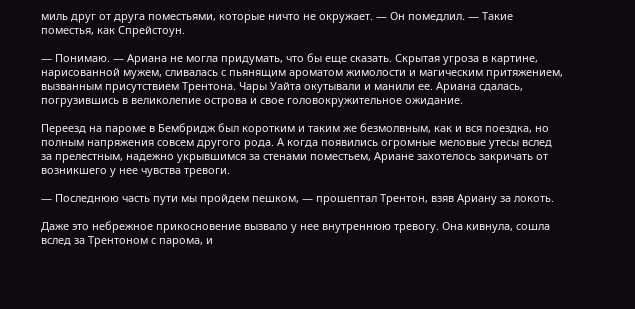миль друг от друга поместьями, которые ничто не окружает. — Он помедлил. — Такие поместья, как Спрейстоун.

— Понимаю. — Ариана не могла придумать, что бы еще сказать. Скрытая угроза в картине, нарисованной мужем, сливалась с пьянящим ароматом жимолости и магическим притяжением, вызванным присутствием Трентона. Чары Уайта окутывали и манили ее. Ариана сдалась, погрузившись в великолепие острова и свое головокружительное ожидание.

Переезд на пароме в Бембридж был коротким и таким же безмолвным, как и вся поездка, но полным напряжения совсем другого рода. А когда появились огромные меловые утесы вслед за прелестным, надежно укрывшимся за стенами поместьем, Ариане захотелось закричать от возникшего у нее чувства тревоги.

— Последнюю часть пути мы пройдем пешком, — прошептал Трентон, взяв Ариану за локоть.

Даже это небрежное прикосновение вызвало у нее внутреннюю тревогу. Она кивнула, сошла вслед за Трентоном с парома, и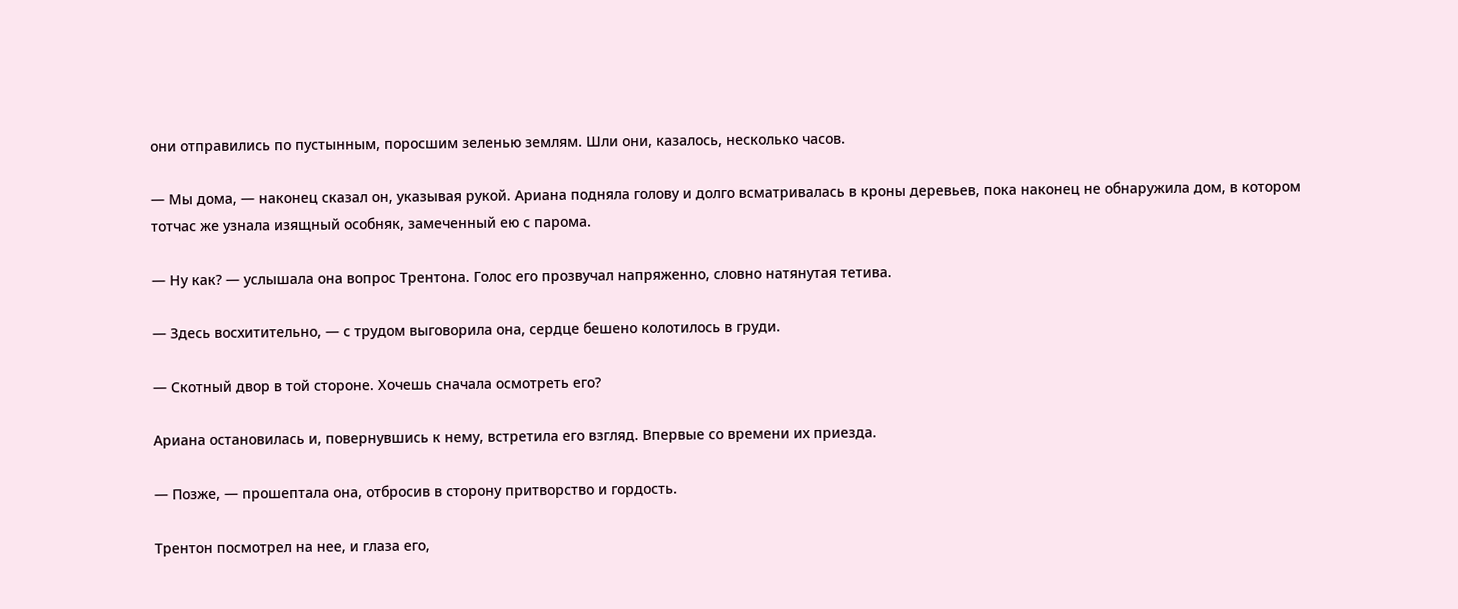они отправились по пустынным, поросшим зеленью землям. Шли они, казалось, несколько часов.

— Мы дома, — наконец сказал он, указывая рукой. Ариана подняла голову и долго всматривалась в кроны деревьев, пока наконец не обнаружила дом, в котором тотчас же узнала изящный особняк, замеченный ею с парома.

— Ну как? — услышала она вопрос Трентона. Голос его прозвучал напряженно, словно натянутая тетива.

— Здесь восхитительно, — с трудом выговорила она, сердце бешено колотилось в груди.

— Скотный двор в той стороне. Хочешь сначала осмотреть его?

Ариана остановилась и, повернувшись к нему, встретила его взгляд. Впервые со времени их приезда.

— Позже, — прошептала она, отбросив в сторону притворство и гордость.

Трентон посмотрел на нее, и глаза его,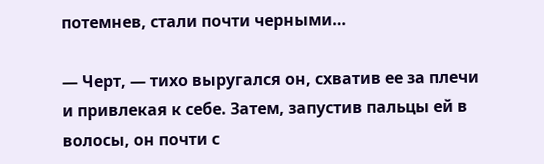потемнев, стали почти черными…

— Черт, — тихо выругался он, схватив ее за плечи и привлекая к себе. Затем, запустив пальцы ей в волосы, он почти с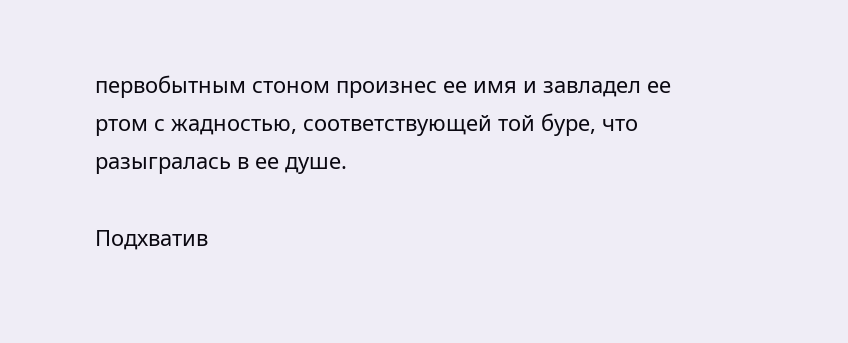первобытным стоном произнес ее имя и завладел ее ртом с жадностью, соответствующей той буре, что разыгралась в ее душе.

Подхватив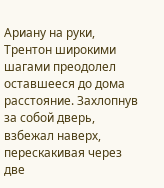Ариану на руки, Трентон широкими шагами преодолел оставшееся до дома расстояние. Захлопнув за собой дверь, взбежал наверх, перескакивая через две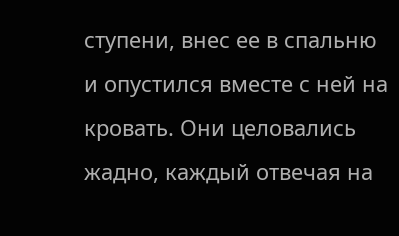ступени, внес ее в спальню и опустился вместе с ней на кровать. Они целовались жадно, каждый отвечая на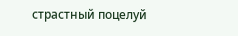страстный поцелуй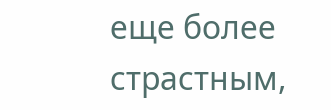еще более страстным,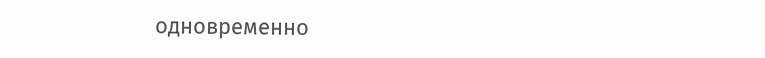одновременно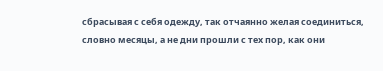сбрасывая с себя одежду, так отчаянно желая соединиться, словно месяцы, а не дни прошли с тех пор, как они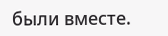были вместе.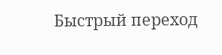Быстрый переход